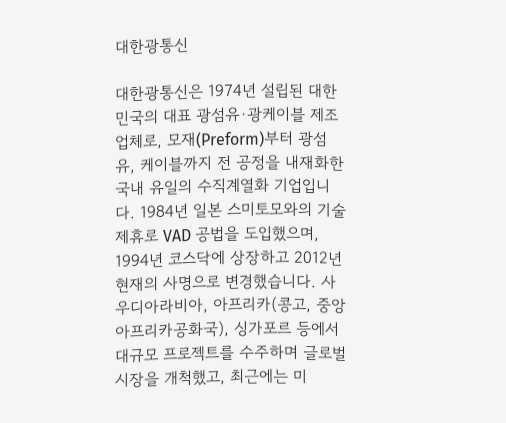대한광통신

대한광통신은 1974년 설립된 대한민국의 대표 광섬유·광케이블 제조업체로, 모재(Preform)부터 광섬유, 케이블까지 전 공정을 내재화한 국내 유일의 수직계열화 기업입니다. 1984년 일본 스미토모와의 기술 제휴로 VAD 공법을 도입했으며, 1994년 코스닥에 상장하고 2012년 현재의 사명으로 변경했습니다. 사우디아라비아, 아프리카(콩고, 중앙아프리카공화국), 싱가포르 등에서 대규모 프로젝트를 수주하며 글로벌 시장을 개척했고, 최근에는 미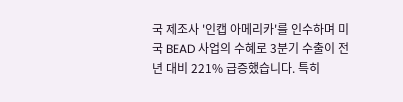국 제조사 '인캡 아메리카'를 인수하며 미국 BEAD 사업의 수혜로 3분기 수출이 전년 대비 221% 급증했습니다. 특히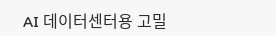AI 데이터센터용 고밀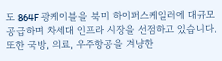도 864F 광케이블을 북미 하이퍼스케일러에 대규모 공급하며 차세대 인프라 시장을 선점하고 있습니다. 또한 국방, 의료, 우주항공을 겨냥한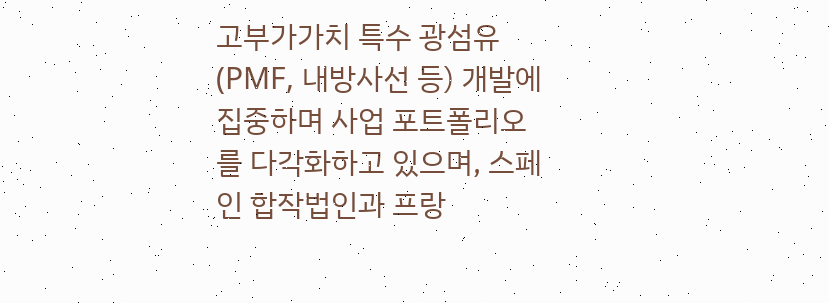고부가가치 특수 광섬유(PMF, 내방사선 등) 개발에 집중하며 사업 포트폴리오를 다각화하고 있으며, 스페인 합작법인과 프랑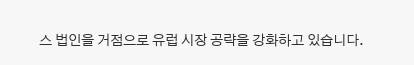스 법인을 거점으로 유럽 시장 공략을 강화하고 있습니다.